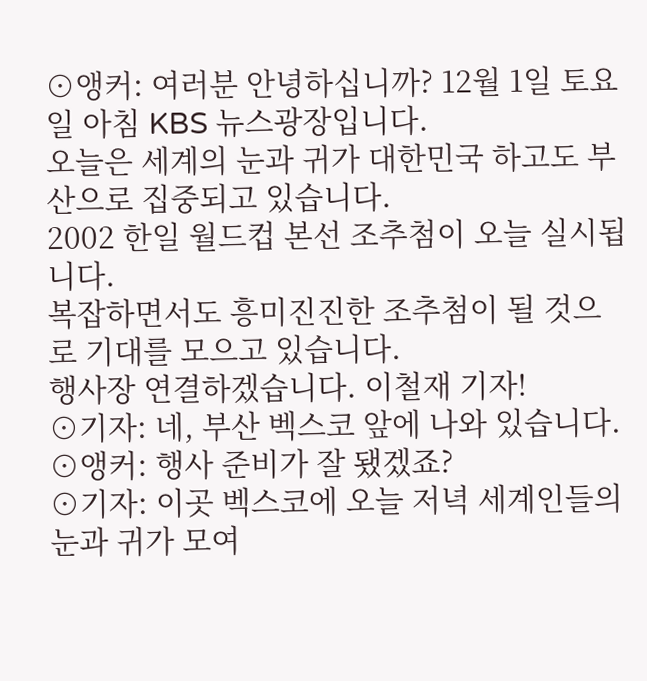⊙앵커: 여러분 안녕하십니까? 12월 1일 토요일 아침 KBS 뉴스광장입니다.
오늘은 세계의 눈과 귀가 대한민국 하고도 부산으로 집중되고 있습니다.
2002 한일 월드컵 본선 조추첨이 오늘 실시됩니다.
복잡하면서도 흥미진진한 조추첨이 될 것으로 기대를 모으고 있습니다.
행사장 연결하겠습니다. 이철재 기자!
⊙기자: 네, 부산 벡스코 앞에 나와 있습니다.
⊙앵커: 행사 준비가 잘 됐겠죠?
⊙기자: 이곳 벡스코에 오늘 저녁 세계인들의 눈과 귀가 모여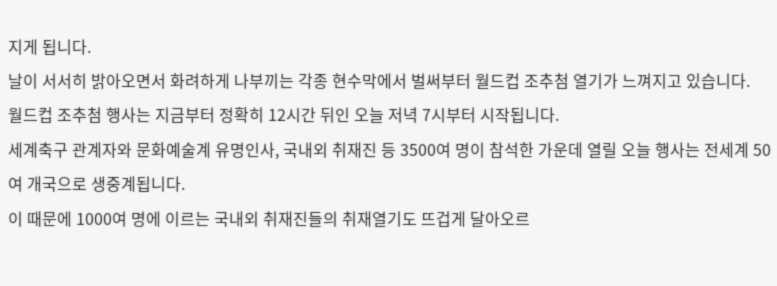지게 됩니다.
날이 서서히 밝아오면서 화려하게 나부끼는 각종 현수막에서 벌써부터 월드컵 조추첨 열기가 느껴지고 있습니다.
월드컵 조추첨 행사는 지금부터 정확히 12시간 뒤인 오늘 저녁 7시부터 시작됩니다.
세계축구 관계자와 문화예술계 유명인사, 국내외 취재진 등 3500여 명이 참석한 가운데 열릴 오늘 행사는 전세계 50여 개국으로 생중계됩니다.
이 때문에 1000여 명에 이르는 국내외 취재진들의 취재열기도 뜨겁게 달아오르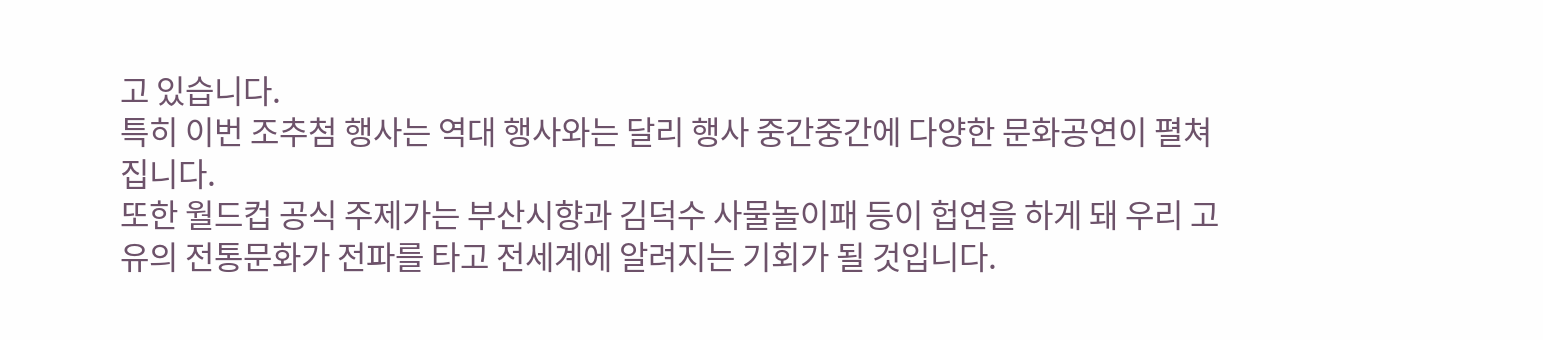고 있습니다.
특히 이번 조추첨 행사는 역대 행사와는 달리 행사 중간중간에 다양한 문화공연이 펼쳐집니다.
또한 월드컵 공식 주제가는 부산시향과 김덕수 사물놀이패 등이 헙연을 하게 돼 우리 고유의 전통문화가 전파를 타고 전세계에 알려지는 기회가 될 것입니다.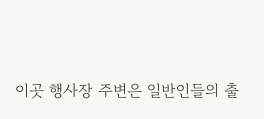이곳 행사장 주변은 일반인들의 출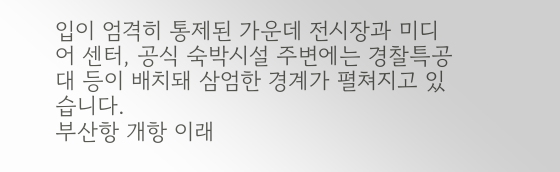입이 엄격히 통제된 가운데 전시장과 미디어 센터, 공식 숙박시설 주변에는 경찰특공대 등이 배치돼 삼엄한 경계가 펼쳐지고 있습니다.
부산항 개항 이래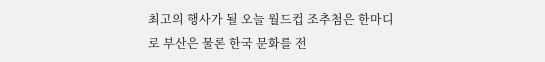최고의 행사가 될 오늘 월드컵 조추첨은 한마디로 부산은 물론 한국 문화를 전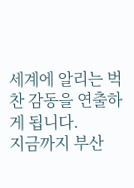세계에 알리는 벅찬 감동을 연출하게 됩니다.
지금까지 부산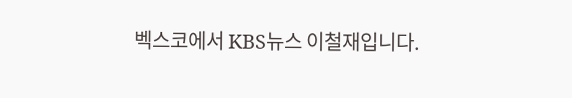벡스코에서 KBS뉴스 이철재입니다.